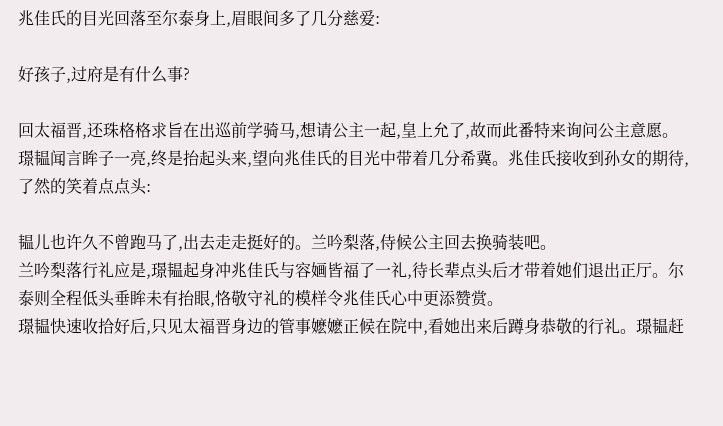兆佳氏的目光回落至尔泰身上,眉眼间多了几分慈爱:

好孩子,过府是有什么事?

回太福晋,还珠格格求旨在出巡前学骑马,想请公主一起,皇上允了,故而此番特来询问公主意愿。
璟韫闻言眸子一亮,终是抬起头来,望向兆佳氏的目光中带着几分希冀。兆佳氏接收到孙女的期待,了然的笑着点点头:

韫儿也许久不曾跑马了,出去走走挺好的。兰吟梨落,侍候公主回去换骑装吧。
兰吟梨落行礼应是,璟韫起身冲兆佳氏与容婳皆福了一礼,待长辈点头后才带着她们退出正厅。尔泰则全程低头垂眸未有抬眼,恪敬守礼的模样令兆佳氏心中更添赞赏。
璟韫快速收拾好后,只见太福晋身边的管事嬷嬷正候在院中,看她出来后蹲身恭敬的行礼。璟韫赶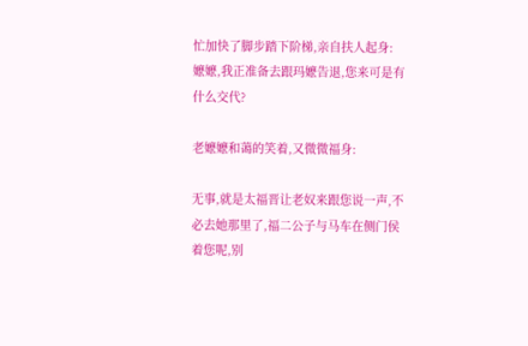忙加快了脚步踏下阶梯,亲自扶人起身:
嬷嬷,我正准备去跟玛嬷告退,您来可是有什么交代?

老嬷嬷和蔼的笑着,又微微福身:

无事,就是太福晋让老奴来跟您说一声,不必去她那里了,福二公子与马车在侧门侯着您呢,别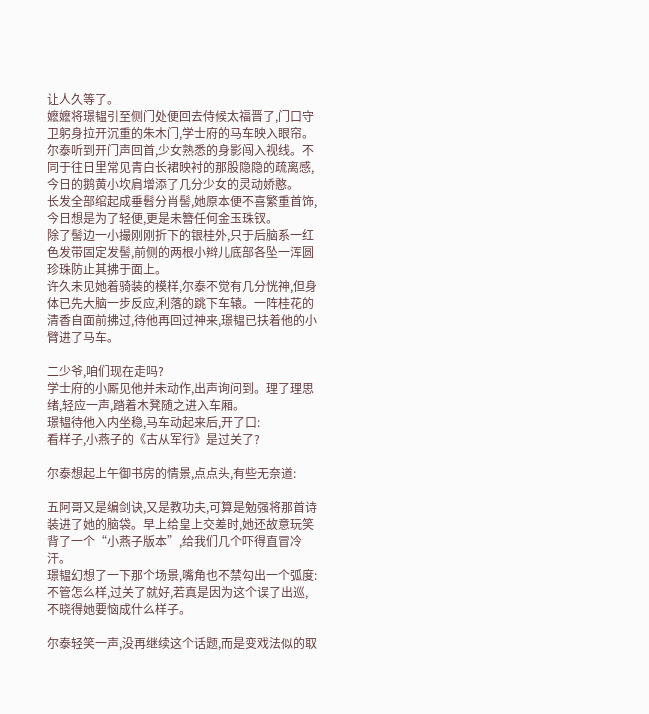让人久等了。
嬷嬷将璟韫引至侧门处便回去侍候太福晋了,门口守卫躬身拉开沉重的朱木门,学士府的马车映入眼帘。
尔泰听到开门声回首,少女熟悉的身影闯入视线。不同于往日里常见青白长裙映衬的那股隐隐的疏离感,今日的鹅黄小坎肩增添了几分少女的灵动娇憨。
长发全部绾起成垂髫分肖髻,她原本便不喜繁重首饰,今日想是为了轻便,更是未簪任何金玉珠钗。
除了髻边一小撮刚刚折下的银桂外,只于后脑系一红色发带固定发髻,前侧的两根小辫儿底部各坠一浑圆珍珠防止其拂于面上。
许久未见她着骑装的模样,尔泰不觉有几分恍神,但身体已先大脑一步反应,利落的跳下车辕。一阵桂花的清香自面前拂过,待他再回过神来,璟韫已扶着他的小臂进了马车。

二少爷,咱们现在走吗?
学士府的小厮见他并未动作,出声询问到。理了理思绪,轻应一声,踏着木凳随之进入车厢。
璟韫待他入内坐稳,马车动起来后,开了口:
看样子,小燕子的《古从军行》是过关了?

尔泰想起上午御书房的情景,点点头,有些无奈道:

五阿哥又是编剑诀,又是教功夫,可算是勉强将那首诗装进了她的脑袋。早上给皇上交差时,她还故意玩笑背了一个“小燕子版本”,给我们几个吓得直冒冷汗。
璟韫幻想了一下那个场景,嘴角也不禁勾出一个弧度:
不管怎么样,过关了就好,若真是因为这个误了出巡,不晓得她要恼成什么样子。

尔泰轻笑一声,没再继续这个话题,而是变戏法似的取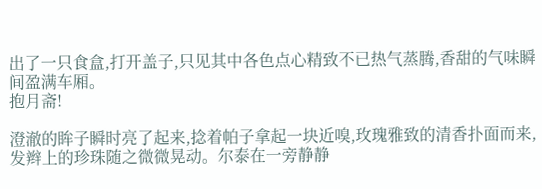出了一只食盒,打开盖子,只见其中各色点心精致不已热气蒸腾,香甜的气味瞬间盈满车厢。
抱月斋!

澄澈的眸子瞬时亮了起来,捻着帕子拿起一块近嗅,玫瑰雅致的清香扑面而来,发辫上的珍珠随之微微晃动。尔泰在一旁静静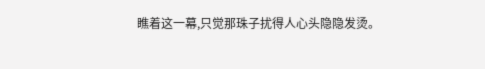瞧着这一幕,只觉那珠子扰得人心头隐隐发烫。